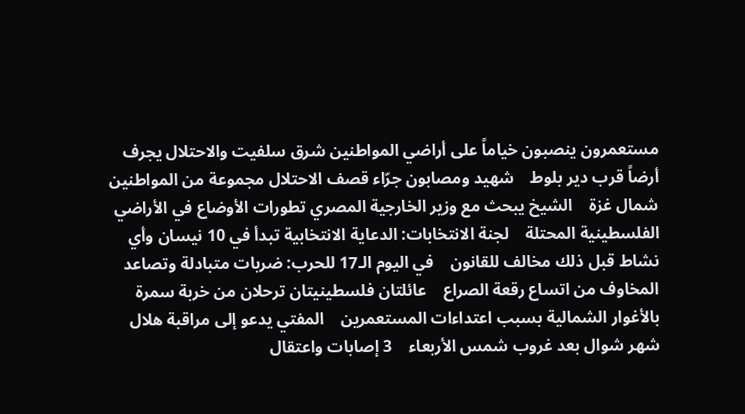مستعمرون ينصبون خياماً على أراضي المواطنين شرق سلفيت والاحتلال يجرف أرضاً قرب دير بلوط    شهيد ومصابون جرّاء قصف الاحتلال مجموعة من المواطنين شمال غزة    الشيخ يبحث مع وزير الخارجية المصري تطورات الأوضاع في الأراضي الفلسطينية المحتلة    لجنة الانتخابات: الدعاية الانتخابية تبدأ في 10 نيسان وأي نشاط قبل ذلك مخالف للقانون    في اليوم الـ17 للحرب: ضربات متبادلة وتصاعد المخاوف من اتساع رقعة الصراع    عائلتان فلسطينيتان ترحلان من خربة سمرة بالأغوار الشمالية بسبب اعتداءات المستعمرين    المفتي يدعو إلى مراقبة هلال شهر شوال بعد غروب شمس الأربعاء    3 إصابات واعتقال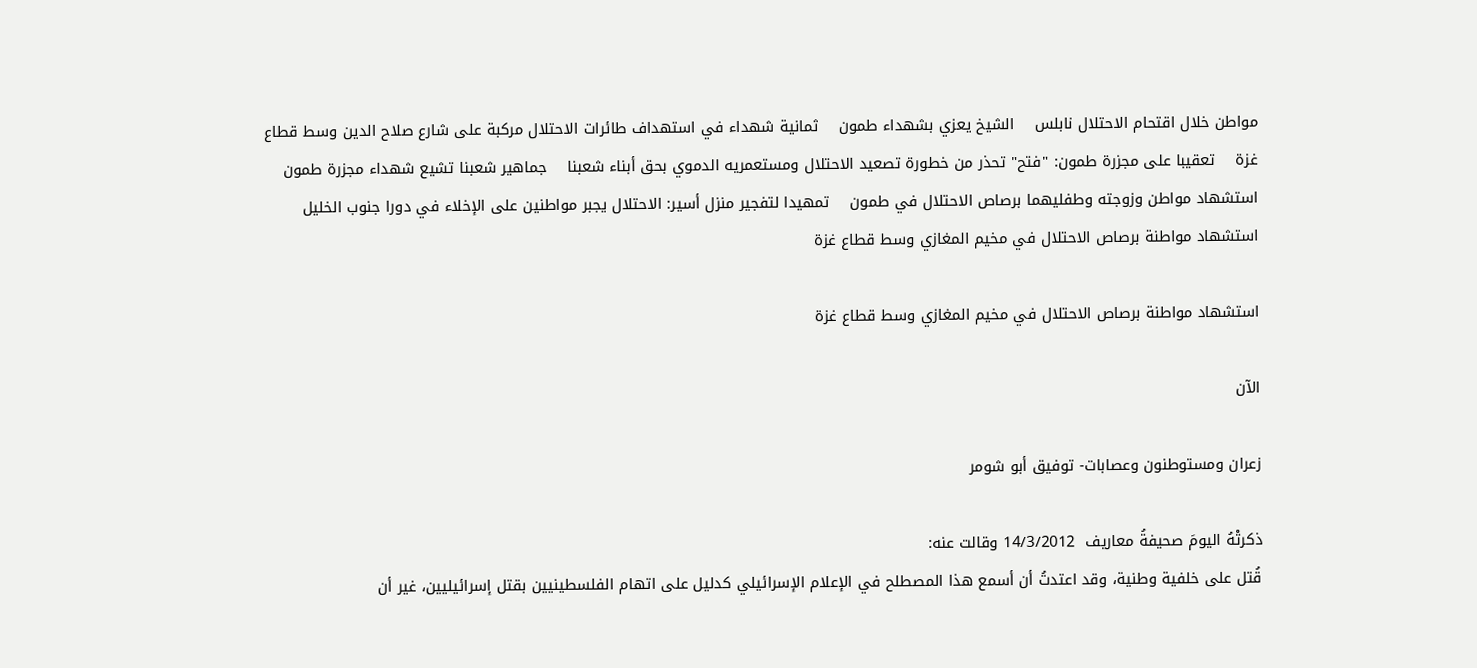مواطن خلال اقتحام الاحتلال نابلس    الشيخ يعزي بشهداء طمون    ثمانية شهداء في استهداف طائرات الاحتلال مركبة على شارع صلاح الدين وسط قطاع غزة    تعقيبا على مجزرة طمون: "فتح" تحذر من خطورة تصعيد الاحتلال ومستعمريه الدموي بحق أبناء شعبنا    جماهير شعبنا تشيع شهداء مجزرة طمون    استشهاد مواطن وزوجته وطفليهما برصاص الاحتلال في طمون    تمهيدا لتفجير منزل أسير: الاحتلال يجبر مواطنين على الإخلاء في دورا جنوب الخليل    استشهاد مواطنة برصاص الاحتلال في مخيم المغازي وسط قطاع غزة

استشهاد مواطنة برصاص الاحتلال في مخيم المغازي وسط قطاع غزة

الآن

زعران ومستوطنون وعصابات- توفيق أبو شومر

ذكرتْهُ اليومَ صحيفةُ معاريف  14/3/2012 وقالت عنه:
قُتل على خلفية وطنية، وقد اعتدتُ أن أسمع هذا المصطلح في الإعلام الإسرائيلي كدليل على اتهام الفلسطينيين بقتل إسرائيليين، غير أن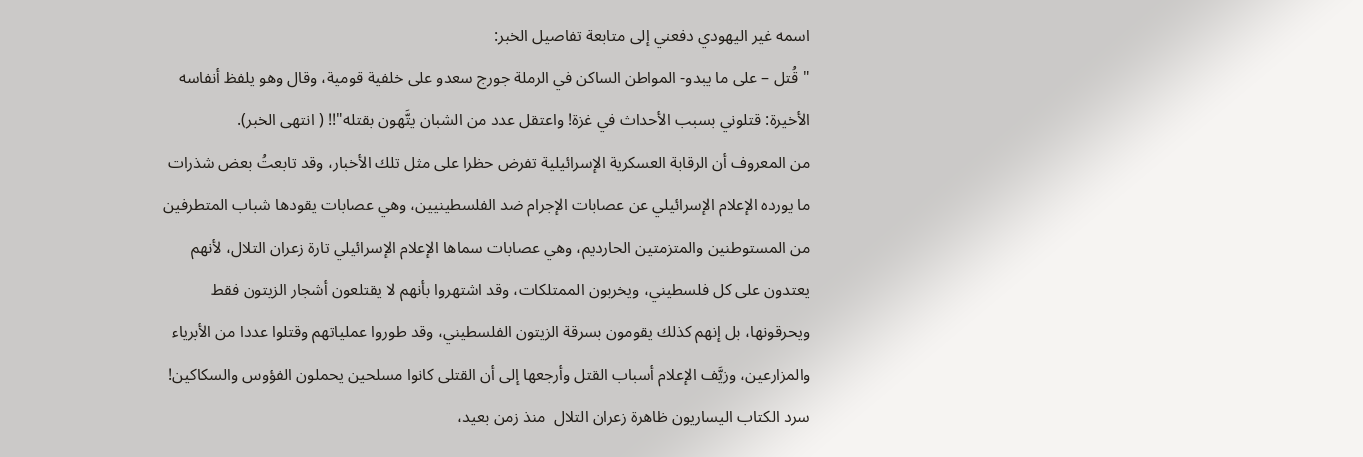اسمه غير اليهودي دفعني إلى متابعة تفاصيل الخبر:
" قُتل – على ما يبدو- المواطن الساكن في الرملة جورج سعدو على خلفية قومية، وقال وهو يلفظ أنفاسه الأخيرة: قتلوني بسبب الأحداث في غزة! واعتقل عدد من الشبان يتَّهون بقتله"!! ( انتهى الخبر).
من المعروف أن الرقابة العسكرية الإسرائيلية تفرض حظرا على مثل تلك الأخبار، وقد تابعتُ بعض شذرات ما يورده الإعلام الإسرائيلي عن عصابات الإجرام ضد الفلسطينيين، وهي عصابات يقودها شباب المتطرفين من المستوطنين والمتزمتين الحارديم، وهي عصابات سماها الإعلام الإسرائيلي تارة زعران التلال، لأنهم يعتدون على كل فلسطيني، ويخربون الممتلكات، وقد اشتهروا بأنهم لا يقتلعون أشجار الزيتون فقط ويحرقونها، بل إنهم كذلك يقومون بسرقة الزيتون الفلسطيني، وقد طوروا عملياتهم وقتلوا عددا من الأبرياء والمزارعين، وزيَّف الإعلام أسباب القتل وأرجعها إلى أن القتلى كانوا مسلحين يحملون الفؤوس والسكاكين!
سرد الكتاب اليساريون ظاهرة زعران التلال  منذ زمن بعيد،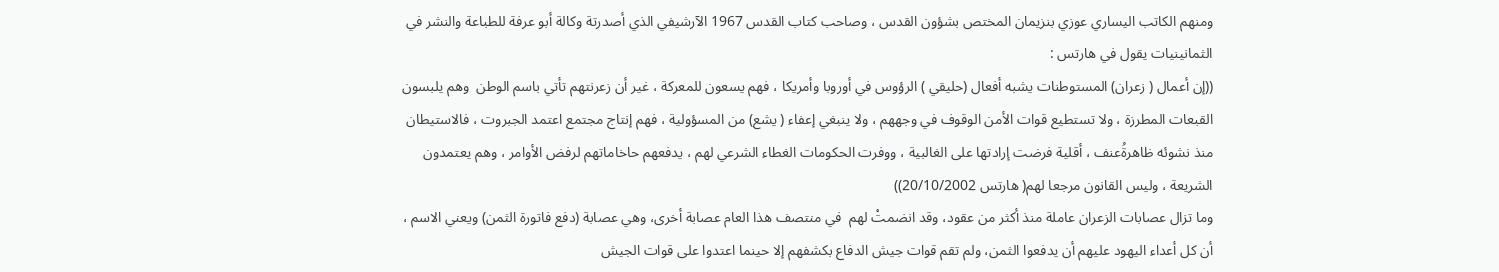ومنهم الكاتب اليساري عوزي بنزيمان المختص بشؤون القدس ، وصاحب كتاب القدس 1967 الآرشيفي الذي أصدرتة وكالة أبو عرفة للطباعة والنشر في الثمانينيات يقول في هارتس :
((إن أعمال ( زعران) المستوطنات يشبه أفعال (حليقي ) الرؤوس في أوروبا وأمريكا ، فهم يسعون للمعركة ، غير أن زعرنتهم تأتي باسم الوطن  وهم يلبسون القبعات المطرزة ، ولا تستطيع قوات الأمن الوقوف في وجههم ، ولا ينبغي إعفاء ( يشع) من المسؤولية ، فهم إنتاج مجتمع اعتمد الجبروت ، فالاستيطان منذ نشوئه ظاهرةُعنف ، أقلية فرضت إرادتها على الغالبية ، ووفرت الحكومات الغطاء الشرعي لهم ، يدفعهم حاخاماتهم لرفض الأوامر ، وهم يعتمدون الشريعة ، وليس القانون مرجعا لهم( هارتس 20/10/2002))
وما تزال عصابات الزعران عاملة منذ أكثر من عقود، وقد انضمتْ لهم  في منتصف هذا العام عصابة أخرى، وهي عصابة (دفع فاتورة الثمن) ويعني الاسم ، أن كل أعداء اليهود عليهم أن يدفعوا الثمن، ولم تقم قوات جيش الدفاع بكشفهم إلا حينما اعتدوا على قوات الجيش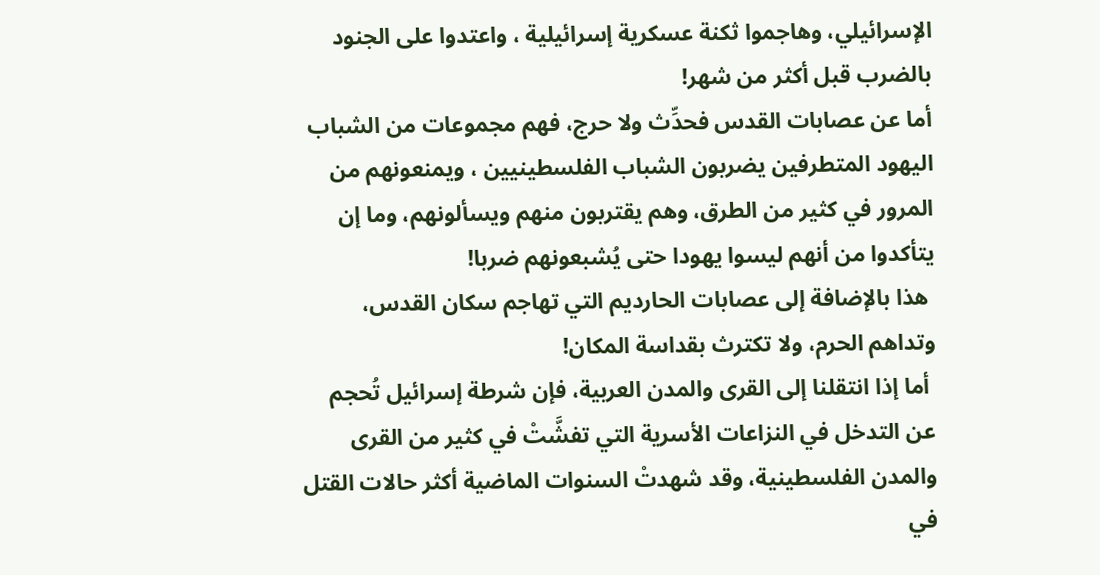الإسرائيلي، وهاجموا ثكنة عسكرية إسرائيلية ، واعتدوا على الجنود بالضرب قبل أكثر من شهر!
أما عن عصابات القدس فحدِّث ولا حرج، فهم مجموعات من الشباب اليهود المتطرفين يضربون الشباب الفلسطينيين ، ويمنعونهم من المرور في كثير من الطرق، وهم يقتربون منهم ويسألونهم، وما إن يتأكدوا من أنهم ليسوا يهودا حتى يُشبعونهم ضربا!
 هذا بالإضافة إلى عصابات الحارديم التي تهاجم سكان القدس، وتداهم الحرم، ولا تكترث بقداسة المكان!
 أما إذا انتقلنا إلى القرى والمدن العربية، فإن شرطة إسرائيل تُحجم عن التدخل في النزاعات الأسرية التي تفشَّتْ في كثير من القرى والمدن الفلسطينية، وقد شهدتْ السنوات الماضية أكثر حالات القتل في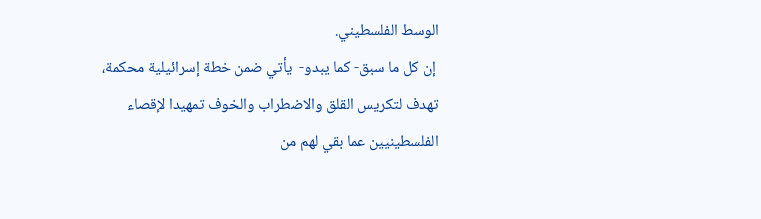الوسط الفلسطيني.
 إن كل ما سبق- كما يبدو-  يأتي ضمن خطة إسرائيلية محكمة، تهدف لتكريس القلق والاضطراب والخوف تمهيدا لإقصاء الفلسطينيين عما بقي لهم من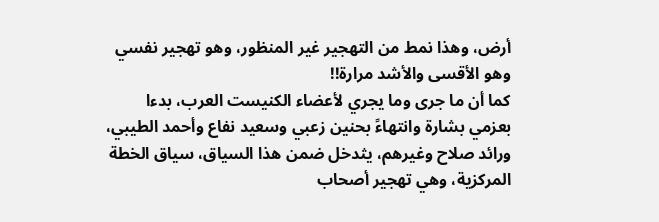أرض، وهذا نمط من التهجير غير المنظور، وهو تهجير نفسي وهو الأقسى والأشد مرارة!!
كما أن ما جرى وما يجري لأعضاء الكنيست العرب، بدءا بعزمي بشارة وانتهاءً بحنين زعبي وسعيد نفاع وأحمد الطيبي، ورائد صلاح وغيرهم، يثدخل ضمن هذا السياق، سياق الخطة المركزية، وهي تهجير أصحاب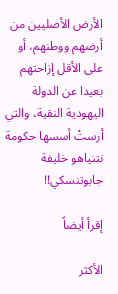الأرض الأصليين من أرضهم ووطنهم، أو على الأقل إزاحتهم بعيدا عن الدولة اليهودية النقية، والتي أرستْ أسسها حكومة نتنياهو خليفة جابوتنسكي!!

إقرأ أيضاً

الأكثر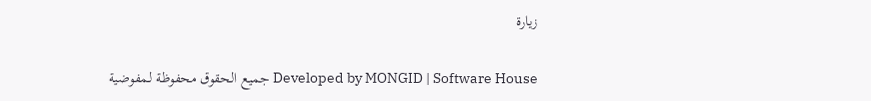زيارة

Developed by MONGID | Software House جميع الحقوق محفوظة لـمفوضية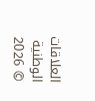العلاقات الوطنية © 2026